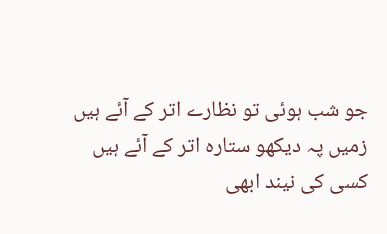جو شب ہوئی تو نظارے اتر کے آئے ہیں
زمیں پہ دیکھو ستارہ اتر کے آئے ہیں
کسی کی نیند ابھی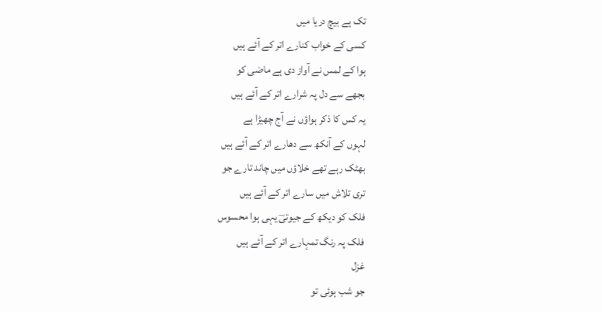تک ہے بیچ دریا میں
کسی کے خواب کنارے اتر کے آئے ہیں
ہوا کے لمس نے آواز دی ہے ماضی کو
بجھے سے دل پہ شرارے اتر کے آئے ہیں
یہ کس کا ذکر ہواؤں نے آج چھیڑا ہے
لہوں کے آنکھ سے دھارے اتر کے آئے ہیں
بھٹک رہے تھے خلاؤں میں چاند تارے جو
تری تلاش میں سارے اتر کے آئے ہیں
فلک کو دیکھ کے جیوتیؔ یہی ہوا محسوس
فلک پہ رنگ تمہارے اتر کے آئے ہیں
غزل
جو شب ہوئی تو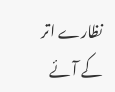نظارے اتر کے آئے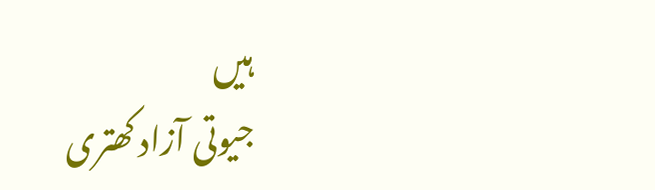ہیں
جیوتی آزاد کھتری